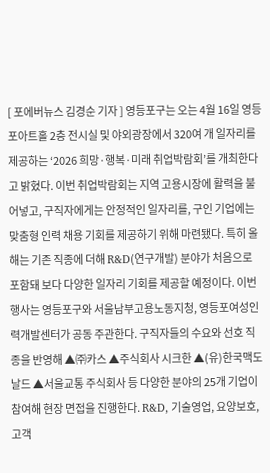[ 포에버뉴스 김경순 기자 ] 영등포구는 오는 4월 16일 영등포아트홀 2층 전시실 및 야외광장에서 320여 개 일자리를 제공하는 ‘2026 희망·행복·미래 취업박람회’를 개최한다고 밝혔다. 이번 취업박람회는 지역 고용시장에 활력을 불어넣고, 구직자에게는 안정적인 일자리를, 구인 기업에는 맞춤형 인력 채용 기회를 제공하기 위해 마련됐다. 특히 올해는 기존 직종에 더해 R&D(연구개발) 분야가 처음으로 포함돼 보다 다양한 일자리 기회를 제공할 예정이다. 이번 행사는 영등포구와 서울남부고용노동지청, 영등포여성인력개발센터가 공동 주관한다. 구직자들의 수요와 선호 직종을 반영해 ▲㈜카스 ▲주식회사 시크한 ▲(유)한국맥도날드 ▲서울교통 주식회사 등 다양한 분야의 25개 기업이 참여해 현장 면접을 진행한다. R&D, 기술영업, 요양보호, 고객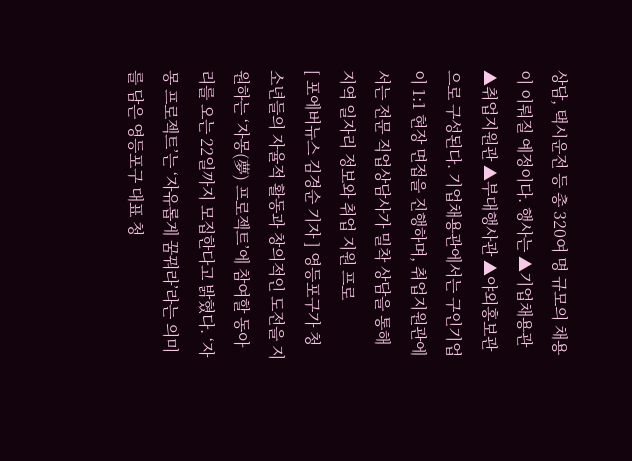상담, 택시운전 등 총 320여 명 규모의 채용이 이뤄질 예정이다. 행사는 ▲기업채용관 ▲취업지원관 ▲부대행사관 ▲야외홍보관으로 구성된다. 기업채용관에서는 구인기업이 1:1 현장 면접을 진행하며, 취업지원관에서는 전문 직업상담사가 밀착 상담을 통해 지역 일자리 정보와 취업 지원 프로
[ 포에버뉴스 김경순 기자 ] 영등포구가 청소년들의 자율적 활동과 창의적인 도전을 지원하는 ‘자몽(夢) 프로젝트’에 참여할 동아리를 오는 22일까지 모집한다고 밝혔다. ‘자몽 프로젝트’는 ‘자유롭게 꿈꿔라’라는 의미를 담은 영등포구 대표 청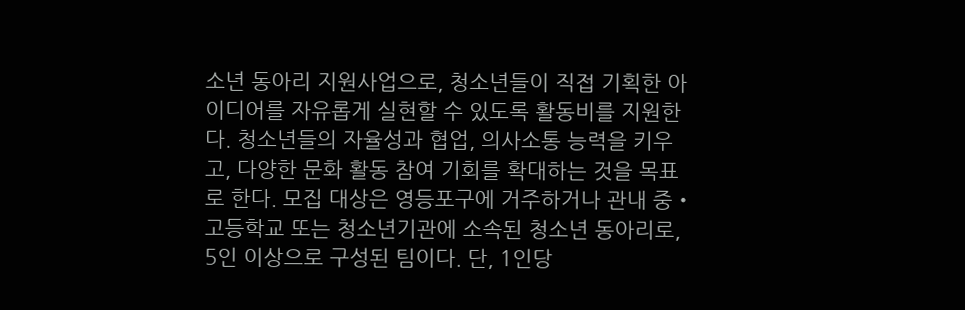소년 동아리 지원사업으로, 청소년들이 직접 기획한 아이디어를 자유롭게 실현할 수 있도록 활동비를 지원한다. 청소년들의 자율성과 협업, 의사소통 능력을 키우고, 다양한 문화 활동 참여 기회를 확대하는 것을 목표로 한다. 모집 대상은 영등포구에 거주하거나 관내 중‧고등학교 또는 청소년기관에 소속된 청소년 동아리로, 5인 이상으로 구성된 팀이다. 단, 1인당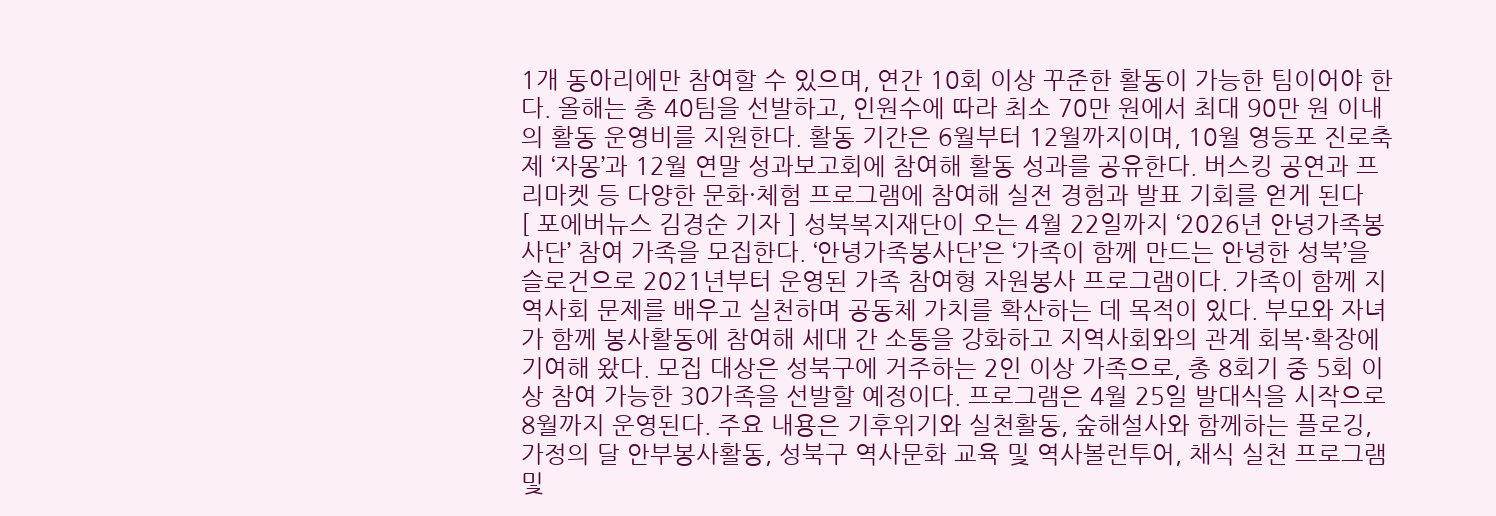1개 동아리에만 참여할 수 있으며, 연간 10회 이상 꾸준한 활동이 가능한 팀이어야 한다. 올해는 총 40팀을 선발하고, 인원수에 따라 최소 70만 원에서 최대 90만 원 이내의 활동 운영비를 지원한다. 활동 기간은 6월부터 12월까지이며, 10월 영등포 진로축제 ‘자몽’과 12월 연말 성과보고회에 참여해 활동 성과를 공유한다. 버스킹 공연과 프리마켓 등 다양한 문화·체험 프로그램에 참여해 실전 경험과 발표 기회를 얻게 된다
[ 포에버뉴스 김경순 기자 ] 성북복지재단이 오는 4월 22일까지 ‘2026년 안녕가족봉사단’ 참여 가족을 모집한다. ‘안녕가족봉사단’은 ‘가족이 함께 만드는 안녕한 성북’을 슬로건으로 2021년부터 운영된 가족 참여형 자원봉사 프로그램이다. 가족이 함께 지역사회 문제를 배우고 실천하며 공동체 가치를 확산하는 데 목적이 있다. 부모와 자녀가 함께 봉사활동에 참여해 세대 간 소통을 강화하고 지역사회와의 관계 회복·확장에 기여해 왔다. 모집 대상은 성북구에 거주하는 2인 이상 가족으로, 총 8회기 중 5회 이상 참여 가능한 30가족을 선발할 예정이다. 프로그램은 4월 25일 발대식을 시작으로 8월까지 운영된다. 주요 내용은 기후위기와 실천활동, 숲해설사와 함께하는 플로깅, 가정의 달 안부봉사활동, 성북구 역사문화 교육 및 역사볼런투어, 채식 실천 프로그램 및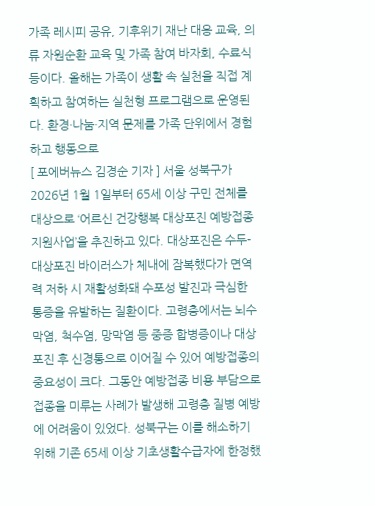가족 레시피 공유, 기후위기 재난 대응 교육, 의류 자원순환 교육 및 가족 참여 바자회, 수료식 등이다. 올해는 가족이 생활 속 실천을 직접 계획하고 참여하는 실천형 프로그램으로 운영된다. 환경·나눔·지역 문제를 가족 단위에서 경험하고 행동으로
[ 포에버뉴스 김경순 기자 ] 서울 성북구가 2026년 1월 1일부터 65세 이상 구민 전체를 대상으로 ‘어르신 건강행복 대상포진 예방접종 지원사업’을 추진하고 있다. 대상포진은 수두-대상포진 바이러스가 체내에 잠복했다가 면역력 저하 시 재활성화돼 수포성 발진과 극심한 통증을 유발하는 질환이다. 고령층에서는 뇌수막염, 척수염, 망막염 등 중증 합병증이나 대상포진 후 신경통으로 이어질 수 있어 예방접종의 중요성이 크다. 그동안 예방접종 비용 부담으로 접종을 미루는 사례가 발생해 고령층 질병 예방에 어려움이 있었다. 성북구는 이를 해소하기 위해 기존 65세 이상 기초생활수급자에 한정했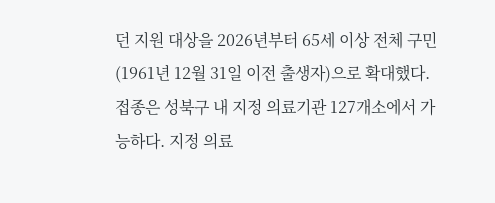던 지원 대상을 2026년부터 65세 이상 전체 구민(1961년 12월 31일 이전 출생자)으로 확대했다. 접종은 성북구 내 지정 의료기관 127개소에서 가능하다. 지정 의료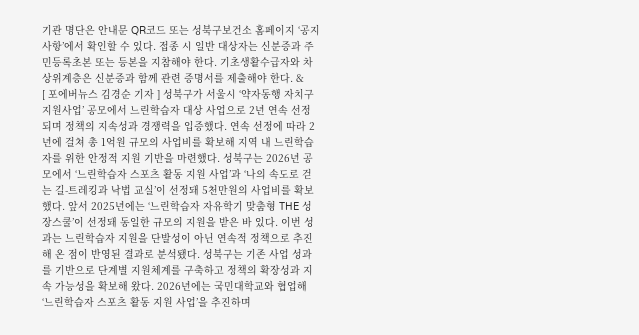기관 명단은 안내문 QR코드 또는 성북구보건소 홈페이지 ‘공지사항’에서 확인할 수 있다. 접종 시 일반 대상자는 신분증과 주민등록초본 또는 등본을 지참해야 한다. 기초생활수급자와 차상위계층은 신분증과 함께 관련 증명서를 제출해야 한다. &
[ 포에버뉴스 김경순 기자 ] 성북구가 서울시 ‘약자동행 자치구 지원사업’ 공모에서 느린학습자 대상 사업으로 2년 연속 선정되며 정책의 지속성과 경쟁력을 입증했다. 연속 선정에 따라 2년에 걸쳐 총 1억원 규모의 사업비를 확보해 지역 내 느린학습자를 위한 안정적 지원 기반을 마련했다. 성북구는 2026년 공모에서 ‘느린학습자 스포츠 활동 지원 사업’과 ‘나의 속도로 걷는 길-트레킹과 낙법 교실’이 선정돼 5천만원의 사업비를 확보했다. 앞서 2025년에는 ‘느린학습자 자유학기 맞춤형 THE 성장스쿨’이 선정돼 동일한 규모의 지원을 받은 바 있다. 이번 성과는 느린학습자 지원을 단발성이 아닌 연속적 정책으로 추진해 온 점이 반영된 결과로 분석됐다. 성북구는 기존 사업 성과를 기반으로 단계별 지원체계를 구축하고 정책의 확장성과 지속 가능성을 확보해 왔다. 2026년에는 국민대학교와 협업해 ‘느린학습자 스포츠 활동 지원 사업’을 추진하며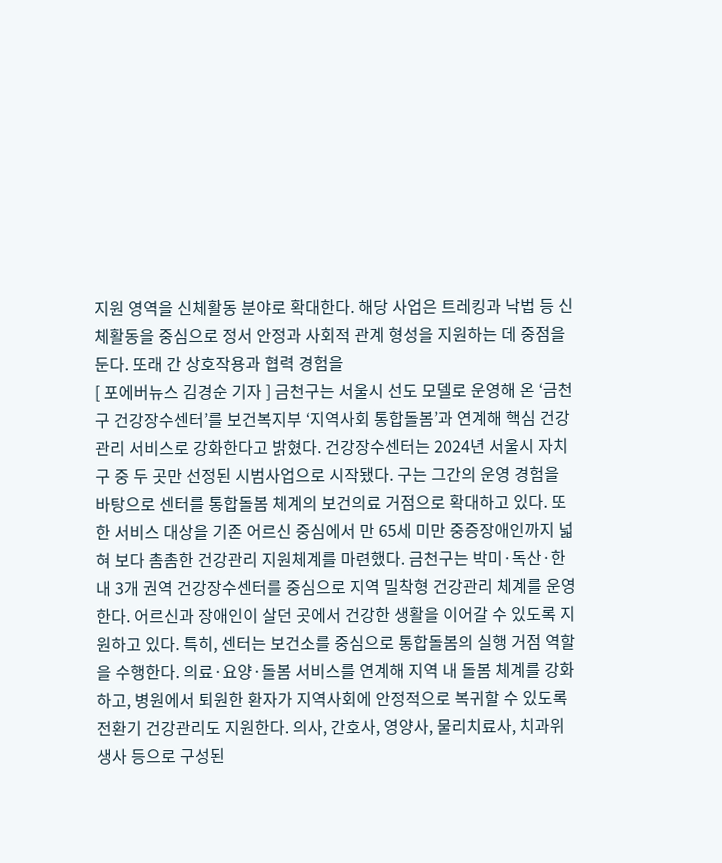지원 영역을 신체활동 분야로 확대한다. 해당 사업은 트레킹과 낙법 등 신체활동을 중심으로 정서 안정과 사회적 관계 형성을 지원하는 데 중점을 둔다. 또래 간 상호작용과 협력 경험을
[ 포에버뉴스 김경순 기자 ] 금천구는 서울시 선도 모델로 운영해 온 ‘금천구 건강장수센터’를 보건복지부 ‘지역사회 통합돌봄’과 연계해 핵심 건강관리 서비스로 강화한다고 밝혔다. 건강장수센터는 2024년 서울시 자치구 중 두 곳만 선정된 시범사업으로 시작됐다. 구는 그간의 운영 경험을 바탕으로 센터를 통합돌봄 체계의 보건의료 거점으로 확대하고 있다. 또한 서비스 대상을 기존 어르신 중심에서 만 65세 미만 중증장애인까지 넓혀 보다 촘촘한 건강관리 지원체계를 마련했다. 금천구는 박미·독산·한내 3개 권역 건강장수센터를 중심으로 지역 밀착형 건강관리 체계를 운영한다. 어르신과 장애인이 살던 곳에서 건강한 생활을 이어갈 수 있도록 지원하고 있다. 특히, 센터는 보건소를 중심으로 통합돌봄의 실행 거점 역할을 수행한다. 의료·요양·돌봄 서비스를 연계해 지역 내 돌봄 체계를 강화하고, 병원에서 퇴원한 환자가 지역사회에 안정적으로 복귀할 수 있도록 전환기 건강관리도 지원한다. 의사, 간호사, 영양사, 물리치료사, 치과위생사 등으로 구성된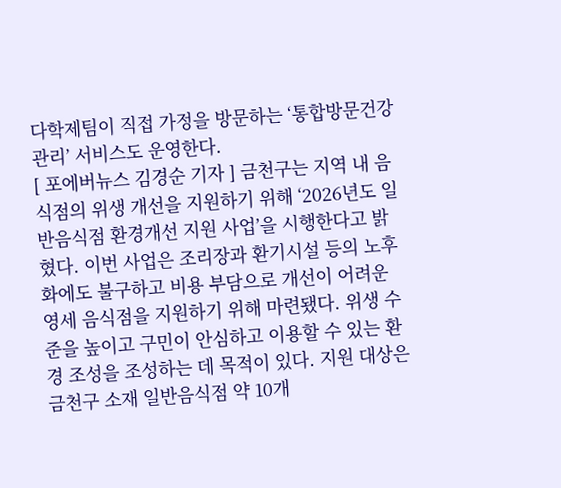다학제팀이 직접 가정을 방문하는 ‘통합방문건강관리’ 서비스도 운영한다.
[ 포에버뉴스 김경순 기자 ] 금천구는 지역 내 음식점의 위생 개선을 지원하기 위해 ‘2026년도 일반음식점 환경개선 지원 사업’을 시행한다고 밝혔다. 이번 사업은 조리장과 환기시설 등의 노후화에도 불구하고 비용 부담으로 개선이 어려운 영세 음식점을 지원하기 위해 마련됐다. 위생 수준을 높이고 구민이 안심하고 이용할 수 있는 환경 조성을 조성하는 데 목적이 있다. 지원 대상은 금천구 소재 일반음식점 약 10개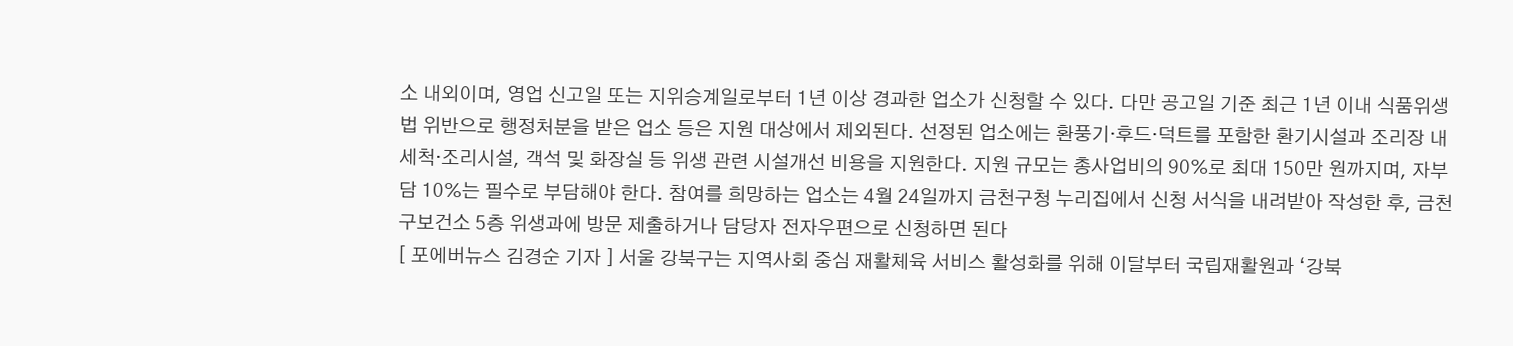소 내외이며, 영업 신고일 또는 지위승계일로부터 1년 이상 경과한 업소가 신청할 수 있다. 다만 공고일 기준 최근 1년 이내 식품위생법 위반으로 행정처분을 받은 업소 등은 지원 대상에서 제외된다. 선정된 업소에는 환풍기·후드·덕트를 포함한 환기시설과 조리장 내 세척·조리시설, 객석 및 화장실 등 위생 관련 시설개선 비용을 지원한다. 지원 규모는 총사업비의 90%로 최대 150만 원까지며, 자부담 10%는 필수로 부담해야 한다. 참여를 희망하는 업소는 4월 24일까지 금천구청 누리집에서 신청 서식을 내려받아 작성한 후, 금천구보건소 5층 위생과에 방문 제출하거나 담당자 전자우편으로 신청하면 된다
[ 포에버뉴스 김경순 기자 ] 서울 강북구는 지역사회 중심 재활체육 서비스 활성화를 위해 이달부터 국립재활원과 ‘강북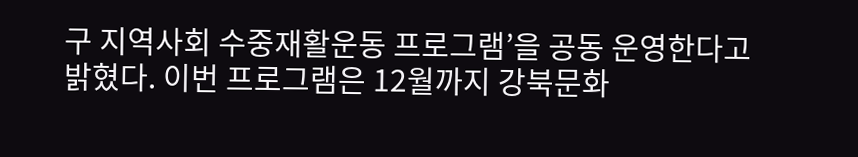구 지역사회 수중재활운동 프로그램’을 공동 운영한다고 밝혔다. 이번 프로그램은 12월까지 강북문화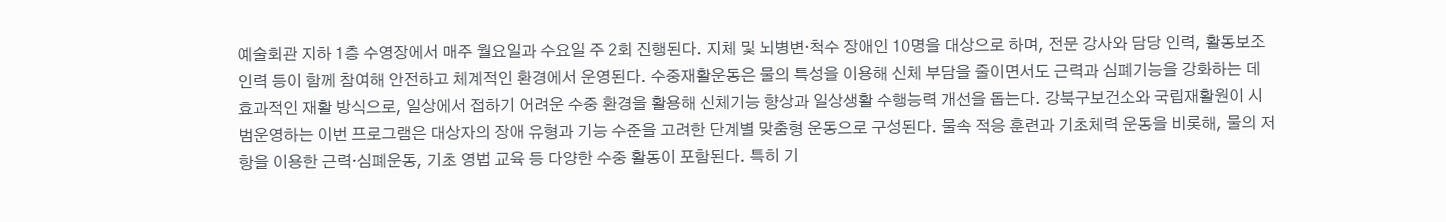예술회관 지하 1층 수영장에서 매주 월요일과 수요일 주 2회 진행된다. 지체 및 뇌병변·척수 장애인 10명을 대상으로 하며, 전문 강사와 담당 인력, 활동보조 인력 등이 함께 참여해 안전하고 체계적인 환경에서 운영된다. 수중재활운동은 물의 특성을 이용해 신체 부담을 줄이면서도 근력과 심폐기능을 강화하는 데 효과적인 재활 방식으로, 일상에서 접하기 어려운 수중 환경을 활용해 신체기능 향상과 일상생활 수행능력 개선을 돕는다. 강북구보건소와 국립재활원이 시범운영하는 이번 프로그램은 대상자의 장애 유형과 기능 수준을 고려한 단계별 맞춤형 운동으로 구성된다. 물속 적응 훈련과 기초체력 운동을 비롯해, 물의 저항을 이용한 근력·심폐운동, 기초 영법 교육 등 다양한 수중 활동이 포함된다. 특히 기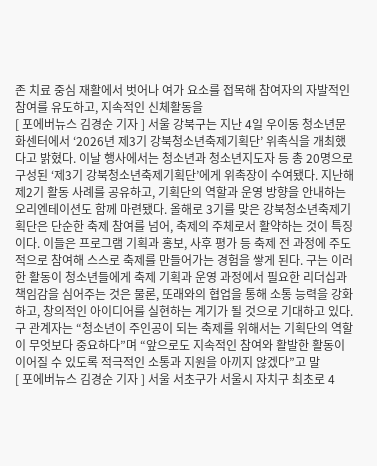존 치료 중심 재활에서 벗어나 여가 요소를 접목해 참여자의 자발적인 참여를 유도하고, 지속적인 신체활동을
[ 포에버뉴스 김경순 기자 ] 서울 강북구는 지난 4일 우이동 청소년문화센터에서 ‘2026년 제3기 강북청소년축제기획단’ 위촉식을 개최했다고 밝혔다. 이날 행사에서는 청소년과 청소년지도자 등 총 20명으로 구성된 ‘제3기 강북청소년축제기획단’에게 위촉장이 수여됐다. 지난해 제2기 활동 사례를 공유하고, 기획단의 역할과 운영 방향을 안내하는 오리엔테이션도 함께 마련됐다. 올해로 3기를 맞은 강북청소년축제기획단은 단순한 축제 참여를 넘어, 축제의 주체로서 활약하는 것이 특징이다. 이들은 프로그램 기획과 홍보, 사후 평가 등 축제 전 과정에 주도적으로 참여해 스스로 축제를 만들어가는 경험을 쌓게 된다. 구는 이러한 활동이 청소년들에게 축제 기획과 운영 과정에서 필요한 리더십과 책임감을 심어주는 것은 물론, 또래와의 협업을 통해 소통 능력을 강화하고, 창의적인 아이디어를 실현하는 계기가 될 것으로 기대하고 있다. 구 관계자는 “청소년이 주인공이 되는 축제를 위해서는 기획단의 역할이 무엇보다 중요하다”며 “앞으로도 지속적인 참여와 활발한 활동이 이어질 수 있도록 적극적인 소통과 지원을 아끼지 않겠다”고 말
[ 포에버뉴스 김경순 기자 ] 서울 서초구가 서울시 자치구 최초로 4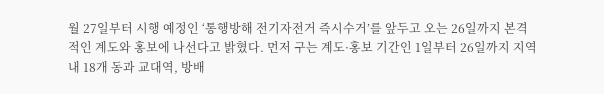월 27일부터 시행 예정인 ‘통행방해 전기자전거 즉시수거’를 앞두고 오는 26일까지 본격적인 계도와 홍보에 나선다고 밝혔다. 먼저 구는 계도·홍보 기간인 1일부터 26일까지 지역 내 18개 동과 교대역, 방배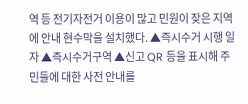역 등 전기자전거 이용이 많고 민원이 잦은 지역에 안내 현수막을 설치했다. ▲즉시수거 시행 일자 ▲즉시수거구역 ▲신고 QR 등을 표시해 주민들에 대한 사전 안내를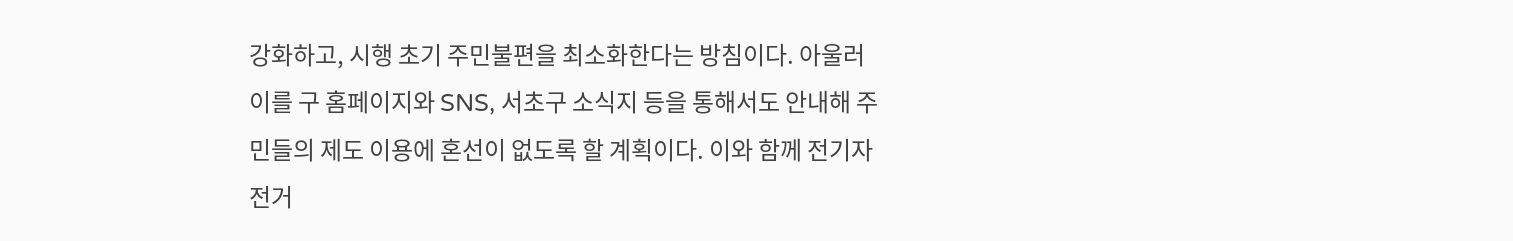강화하고, 시행 초기 주민불편을 최소화한다는 방침이다. 아울러 이를 구 홈페이지와 SNS, 서초구 소식지 등을 통해서도 안내해 주민들의 제도 이용에 혼선이 없도록 할 계획이다. 이와 함께 전기자전거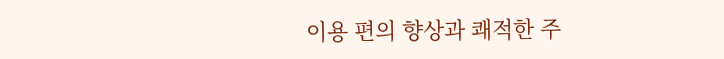이용 편의 향상과 쾌적한 주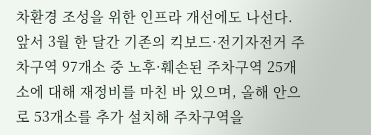차환경 조성을 위한 인프라 개선에도 나선다. 앞서 3월 한 달간 기존의 킥보드·전기자전거 주차구역 97개소 중 노후·훼손된 주차구역 25개소에 대해 재정비를 마친 바 있으며, 올해 안으로 53개소를 추가 설치해 주차구역을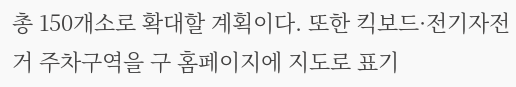총 150개소로 확대할 계획이다. 또한 킥보드·전기자전거 주차구역을 구 홈페이지에 지도로 표기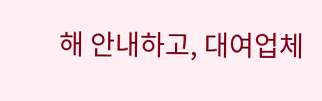해 안내하고, 대여업체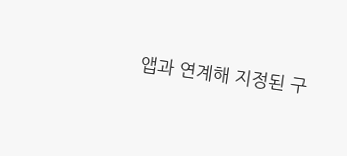앱과 연계해 지정된 구